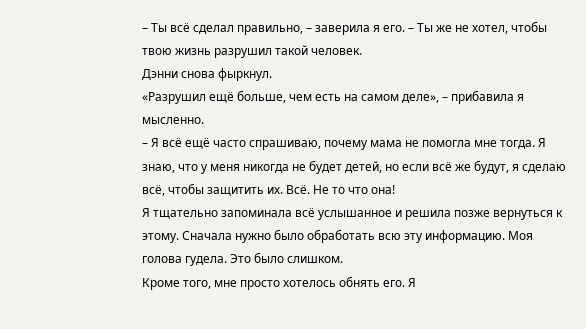– Ты всё сделал правильно, – заверила я его. – Ты же не хотел, чтобы твою жизнь разрушил такой человек.
Дэнни снова фыркнул.
«Разрушил ещё больше, чем есть на самом деле», – прибавила я мысленно.
– Я всё ещё часто спрашиваю, почему мама не помогла мне тогда. Я знаю, что у меня никогда не будет детей, но если всё же будут, я сделаю всё, чтобы защитить их. Всё. Не то что она!
Я тщательно запоминала всё услышанное и решила позже вернуться к этому. Сначала нужно было обработать всю эту информацию. Моя голова гудела. Это было слишком.
Кроме того, мне просто хотелось обнять его. Я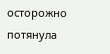осторожно потянула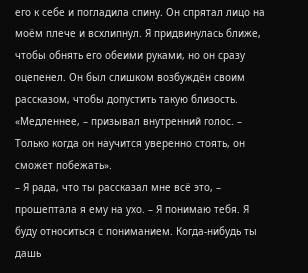его к себе и погладила спину. Он спрятал лицо на моём плече и всхлипнул. Я придвинулась ближе, чтобы обнять его обеими руками, но он сразу оцепенел. Он был слишком возбуждён своим рассказом, чтобы допустить такую близость.
«Медленнее, – призывал внутренний голос. – Только когда он научится уверенно стоять, он сможет побежать».
– Я рада, что ты рассказал мне всё это, – прошептала я ему на ухо. – Я понимаю тебя. Я буду относиться с пониманием. Когда-нибудь ты дашь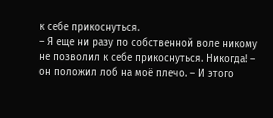к себе прикоснуться.
– Я еще ни разу по собственной воле никому не позволил к себе прикоснуться. Никогда! – он положил лоб на моё плечо. – И этого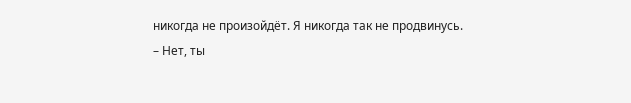никогда не произойдёт. Я никогда так не продвинусь.
– Нет, ты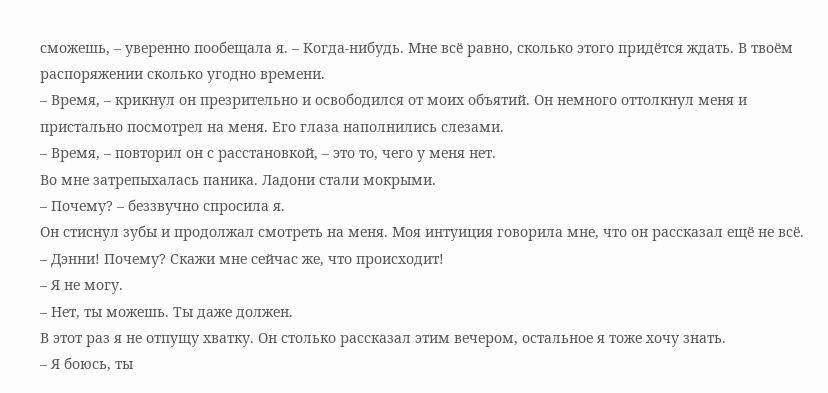сможешь, – уверенно пообещала я. – Когда-нибудь. Мне всё равно, сколько этого придётся ждать. В твоём распоряжении сколько угодно времени.
– Время, – крикнул он презрительно и освободился от моих объятий. Он немного оттолкнул меня и пристально посмотрел на меня. Его глаза наполнились слезами.
– Время, – повторил он с расстановкой, – это то, чего у меня нет.
Во мне затрепыхалась паника. Ладони стали мокрыми.
– Почему? – беззвучно спросила я.
Он стиснул зубы и продолжал смотреть на меня. Моя интуиция говорила мне, что он рассказал ещё не всё.
– Дэнни! Почему? Скажи мне сейчас же, что происходит!
– Я не могу.
– Нет, ты можешь. Ты даже должен.
В этот раз я не отпущу хватку. Он столько рассказал этим вечером, остальное я тоже хочу знать.
– Я боюсь, ты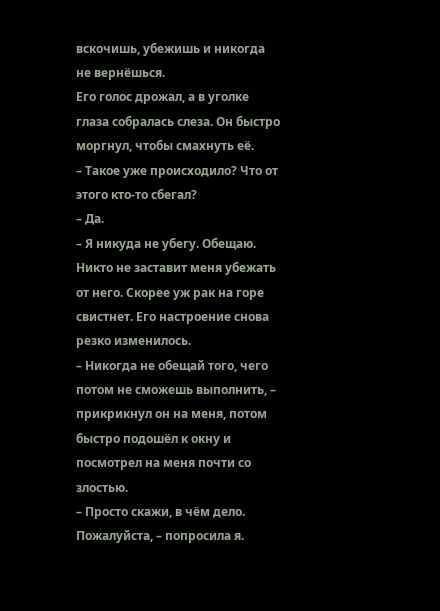вскочишь, убежишь и никогда не вернёшься.
Его голос дрожал, а в уголке глаза собралась слеза. Он быстро моргнул, чтобы смахнуть её.
– Такое уже происходило? Что от этого кто-то сбегал?
– Да.
– Я никуда не убегу. Обещаю.
Никто не заставит меня убежать от него. Скорее уж рак на горе свистнет. Его настроение снова резко изменилось.
– Никогда не обещай того, чего потом не сможешь выполнить, – прикрикнул он на меня, потом быстро подошёл к окну и посмотрел на меня почти со злостью.
– Просто скажи, в чём дело. Пожалуйста, – попросила я.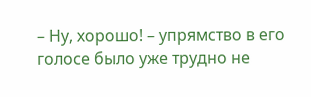– Ну, хорошо! – упрямство в его голосе было уже трудно не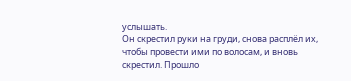услышать.
Он скрестил руки на груди, снова расплёл их, чтобы провести ими по волосам, и вновь скрестил. Прошло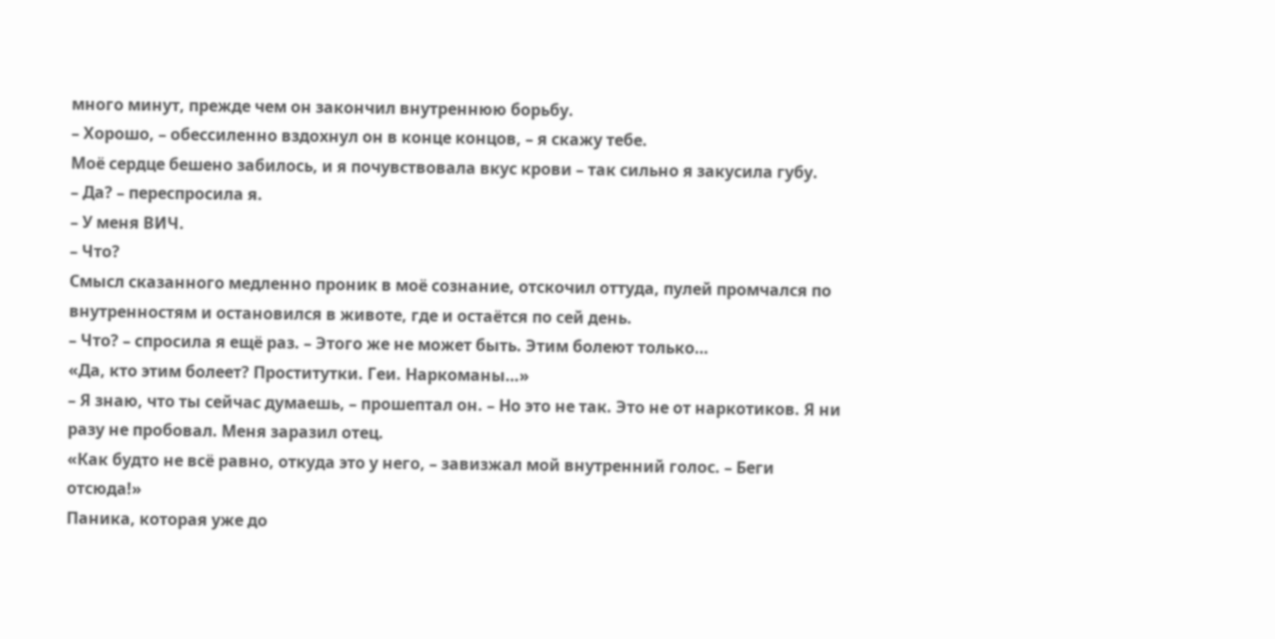много минут, прежде чем он закончил внутреннюю борьбу.
– Хорошо, – обессиленно вздохнул он в конце концов, – я скажу тебе.
Моё сердце бешено забилось, и я почувствовала вкус крови – так сильно я закусила губу.
– Да? – переспросила я.
– У меня ВИЧ.
– Что?
Смысл сказанного медленно проник в моё сознание, отскочил оттуда, пулей промчался по внутренностям и остановился в животе, где и остаётся по сей день.
– Что? – спросила я ещё раз. – Этого же не может быть. Этим болеют только…
«Да, кто этим болеет? Проститутки. Геи. Наркоманы…»
– Я знаю, что ты сейчас думаешь, – прошептал он. – Но это не так. Это не от наркотиков. Я ни разу не пробовал. Меня заразил отец.
«Как будто не всё равно, откуда это у него, – завизжал мой внутренний голос. – Беги отсюда!»
Паника, которая уже до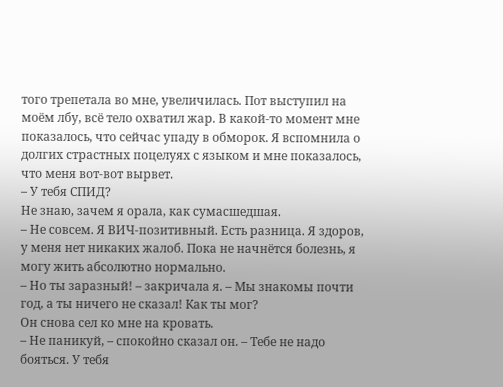того трепетала во мне, увеличилась. Пот выступил на моём лбу, всё тело охватил жар. В какой-то момент мне показалось, что сейчас упаду в обморок. Я вспомнила о долгих страстных поцелуях с языком и мне показалось, что меня вот-вот вырвет.
– У тебя СПИД?
Не знаю, зачем я орала, как сумасшедшая.
– Не совсем. Я ВИЧ-позитивный. Есть разница. Я здоров, у меня нет никаких жалоб. Пока не начнётся болезнь, я могу жить абсолютно нормально.
– Но ты заразный! – закричала я. – Мы знакомы почти год, а ты ничего не сказал! Как ты мог?
Он снова сел ко мне на кровать.
– Не паникуй, – спокойно сказал он. – Тебе не надо бояться. У тебя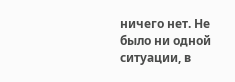ничего нет. Не было ни одной ситуации, в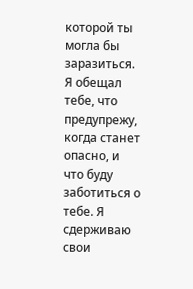которой ты могла бы заразиться. Я обещал тебе, что предупрежу, когда станет опасно, и что буду заботиться о тебе. Я сдерживаю свои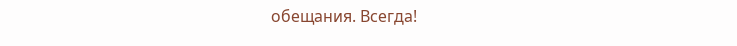обещания. Всегда!